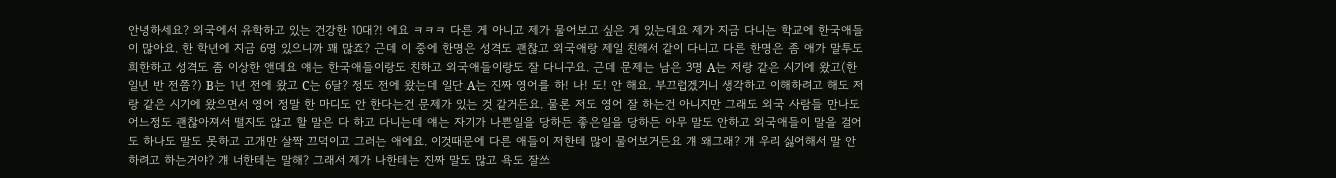안녕하세요? 외국에서 유학하고 있는 건강한 10대?! 에요 ㅋㅋㅋ 다른 게 아니고 제가 물어보고 싶은 게 있는데요 제가 지금 다니는 학교에 한국애들이 많아요. 한 학년에 지금 6명 있으니까 꽤 많죠? 근데 이 중에 한명은 성격도 괜찮고 외국애랑 제일 친해서 같이 다니고 다른 한명은 좀 애가 말투도 희한하고 성격도 좀 이상한 앤데요 얘는 한국애들이랑도 친하고 외국애들이랑도 잘 다니구요. 근데 문제는 남은 3명 A는 저랑 같은 시기에 왔고(한 일년 반 전쯤?) B는 1년 전에 왔고 C는 6달? 정도 전에 왔는데 일단 A는 진짜 영어를 하! 나! 도! 안 해요. 부끄럽겠거니 생각하고 이해하려고 해도 저랑 같은 시기에 왔으면서 영어 정말 한 마디도 안 한다는건 문제가 있는 것 같거든요. 물론 저도 영어 잘 하는건 아니지만 그래도 외국 사람들 만나도 어느정도 괜찮아져서 떨지도 않고 할 말은 다 하고 다니는데 얘는 자기가 나쁜일을 당하든 좋은일을 당하든 아무 말도 안하고 외국애들이 말을 걸어도 하나도 말도 못하고 고개만 살짝 끄덕이고 그러는 애에요. 이것때문에 다른 애들이 저한테 많이 물어보거든요 걔 왜그래? 걔 우리 싫어해서 말 안하려고 하는거야? 걔 너한테는 말해? 그래서 제가 나한테는 진짜 말도 많고 욕도 잘쓰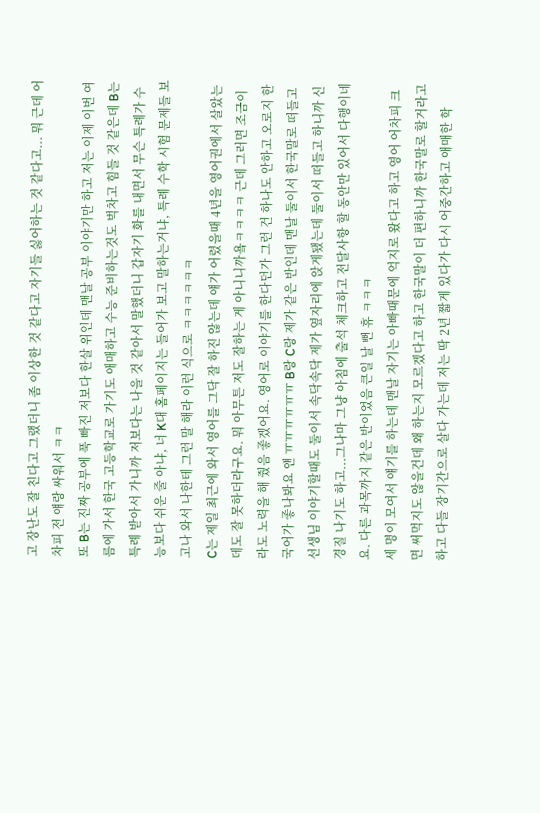고 장난도 잘 친다고 그랬더니 좀 이상한 것 같다고 자기들 싫어하는 것 같다고... 뭐 근데 어차피 전 얘랑 싸워서 ㅋㅋ
또 B는 진짜 공부에 푹 빠진 저보다 한살 위인데 맨날 공부 이야기만 하고 저는 이제 이번 여름에 가서 한국 고등학교로 가기도 애매하고 수능 준비하는것도 벅차고 힘들 것 같은데 B는 특례 받아서 가니까 저보다는 나을 것 같아서 말했더니 갑자기 화를 내면서 무슨 특례가 수능보다 쉬운 줄 아냐, 너 K대 홈페이지는 들어가 보고 말하는거냐, 특례 수학 시험 문제들 보고나 와서 나한테 그런 말 해라 이런 식으로 ㅋㅋㅋㅋㅋㅋ
C는 제일 최근에 와서 영어를 그닥 잘 하진 않는데 얘가 어렸을때 4년을 영어권에서 살았는데도 잘 못하더라구요. 뭐 아무튼 저도 잘하는 게 아니니까욬ㅋㅋㅋㅋ 근데 그러면 조금이라도 노력을 해 줬음 좋겠어요. 영어로 이야기를 한다던가 그런 건 하나도 안하고 오로지 한국어가 좋나봐요 얜 ㅠㅠㅠㅠㅠㅠ B랑 C랑 제가 같은 반인데 맨날 둘이서 한국말로 떠들고 선생님 이야기할때도 둘이서 속닥속닥 제가 옆자리에 앉게됐는데 둘이서 떠들고 하니까 신경질 나기도 하고...그나마 그냥 아침에 출석 체크하고 전달사항 할 동안만 있어서 다행이네요. 다른 과목까지 같은 반이었음 큰일 날 뻔 휴 ㅋㅋㅋ
세 명이 모여서 얘기를 하는데 맨날 자기는 아빠때문에 억지로 왔다고 하고 영어 어차피 크면 써먹지도 않을건데 왜 하는지 모르겠다고 하고 한국말이 더 편하니까 한국말로 할거라고 하고 다들 장기간으로 살다 가는데 저는 딱 2년 짧게 있다가 다시 어중간하고 애매한 학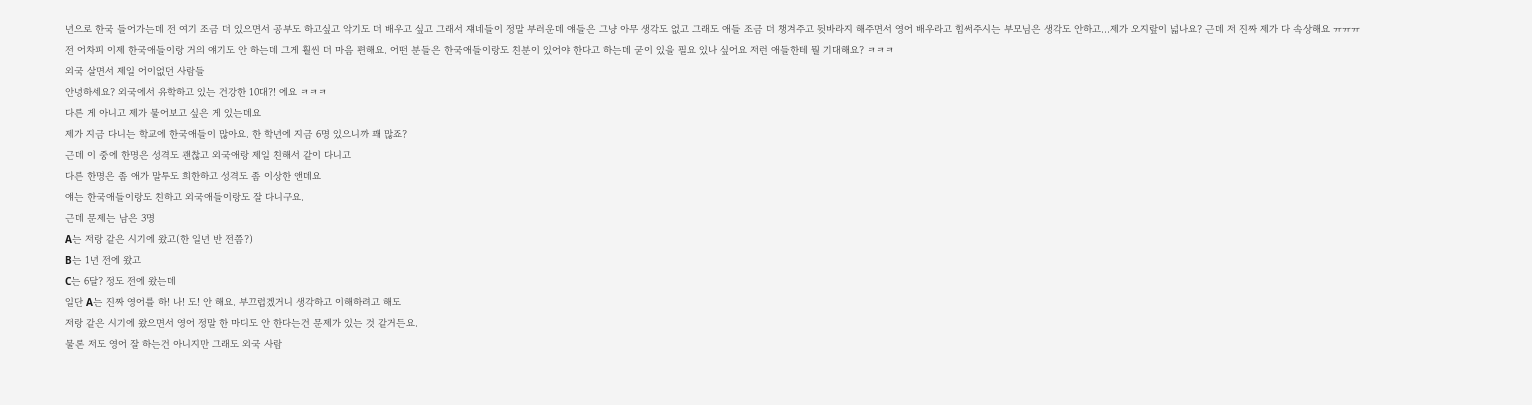년으로 한국 들어가는데 전 여기 조금 더 있으면서 공부도 하고싶고 악기도 더 배우고 싶고 그래서 쟤네들이 정말 부러운데 얘들은 그냥 아무 생각도 없고 그래도 애들 조금 더 챙겨주고 뒷바라지 해주면서 영어 배우라고 힘써주시는 부모님은 생각도 안하고...제가 오지랖이 넓나요? 근데 저 진짜 제가 다 속상해요 ㅠㅠㅠ
전 어차피 이제 한국애들이랑 거의 얘기도 안 하는데 그게 훨씬 더 마음 편해요. 어떤 분들은 한국애들이랑도 친분이 있어야 한다고 하는데 굳이 있을 필요 있나 싶어요 저런 애들한테 뭘 기대해요? ㅋㅋㅋ
외국 살면서 제일 어이없던 사람들
안녕하세요? 외국에서 유학하고 있는 건강한 10대?! 에요 ㅋㅋㅋ
다른 게 아니고 제가 물어보고 싶은 게 있는데요
제가 지금 다니는 학교에 한국애들이 많아요. 한 학년에 지금 6명 있으니까 꽤 많죠?
근데 이 중에 한명은 성격도 괜찮고 외국애랑 제일 친해서 같이 다니고
다른 한명은 좀 애가 말투도 희한하고 성격도 좀 이상한 앤데요
얘는 한국애들이랑도 친하고 외국애들이랑도 잘 다니구요.
근데 문제는 남은 3명
A는 저랑 같은 시기에 왔고(한 일년 반 전쯤?)
B는 1년 전에 왔고
C는 6달? 정도 전에 왔는데
일단 A는 진짜 영어를 하! 나! 도! 안 해요. 부끄럽겠거니 생각하고 이해하려고 해도
저랑 같은 시기에 왔으면서 영어 정말 한 마디도 안 한다는건 문제가 있는 것 같거든요.
물론 저도 영어 잘 하는건 아니지만 그래도 외국 사람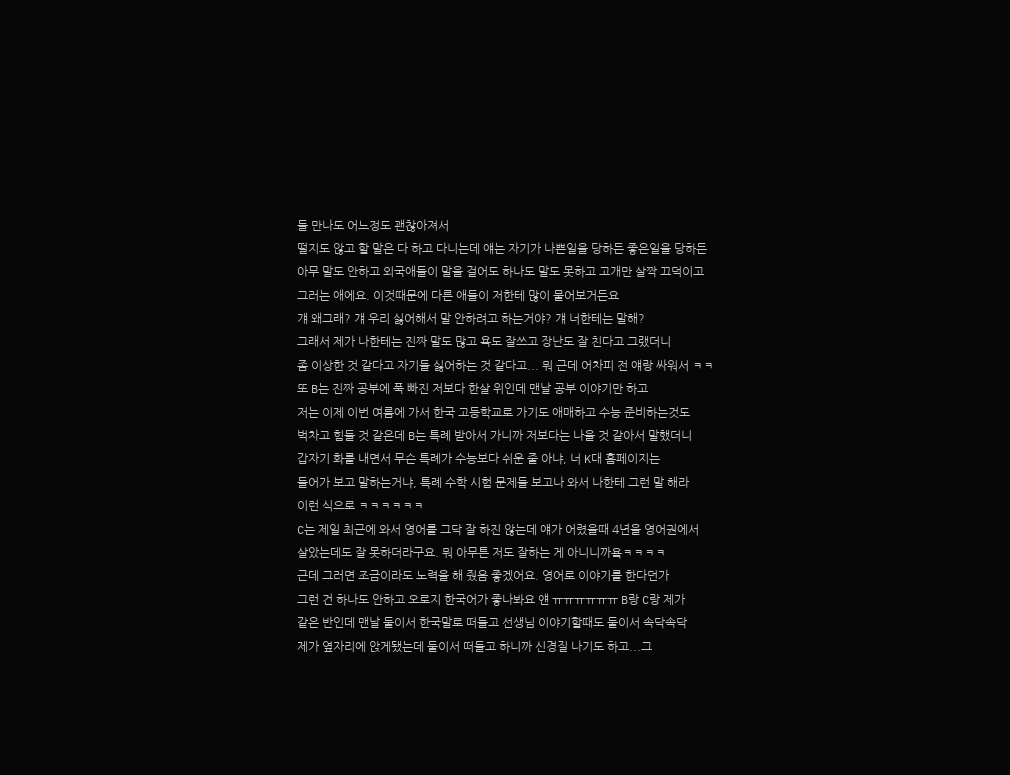들 만나도 어느정도 괜찮아져서
떨지도 않고 할 말은 다 하고 다니는데 얘는 자기가 나쁜일을 당하든 좋은일을 당하든
아무 말도 안하고 외국애들이 말을 걸어도 하나도 말도 못하고 고개만 살짝 끄덕이고
그러는 애에요. 이것때문에 다른 애들이 저한테 많이 물어보거든요
걔 왜그래? 걔 우리 싫어해서 말 안하려고 하는거야? 걔 너한테는 말해?
그래서 제가 나한테는 진짜 말도 많고 욕도 잘쓰고 장난도 잘 친다고 그랬더니
좀 이상한 것 같다고 자기들 싫어하는 것 같다고... 뭐 근데 어차피 전 얘랑 싸워서 ㅋㅋ
또 B는 진짜 공부에 푹 빠진 저보다 한살 위인데 맨날 공부 이야기만 하고
저는 이제 이번 여름에 가서 한국 고등학교로 가기도 애매하고 수능 준비하는것도
벅차고 힘들 것 같은데 B는 특례 받아서 가니까 저보다는 나을 것 같아서 말했더니
갑자기 화를 내면서 무슨 특례가 수능보다 쉬운 줄 아냐, 너 K대 홈페이지는
들어가 보고 말하는거냐, 특례 수학 시험 문제들 보고나 와서 나한테 그런 말 해라
이런 식으로 ㅋㅋㅋㅋㅋㅋ
C는 제일 최근에 와서 영어를 그닥 잘 하진 않는데 얘가 어렸을때 4년을 영어권에서
살았는데도 잘 못하더라구요. 뭐 아무튼 저도 잘하는 게 아니니까욬ㅋㅋㅋㅋ
근데 그러면 조금이라도 노력을 해 줬음 좋겠어요. 영어로 이야기를 한다던가
그런 건 하나도 안하고 오로지 한국어가 좋나봐요 얜 ㅠㅠㅠㅠㅠㅠ B랑 C랑 제가
같은 반인데 맨날 둘이서 한국말로 떠들고 선생님 이야기할때도 둘이서 속닥속닥
제가 옆자리에 앉게됐는데 둘이서 떠들고 하니까 신경질 나기도 하고...그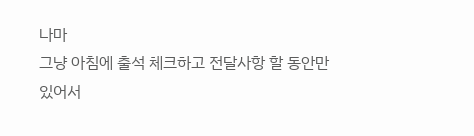나마
그냥 아침에 출석 체크하고 전달사항 할 동안만 있어서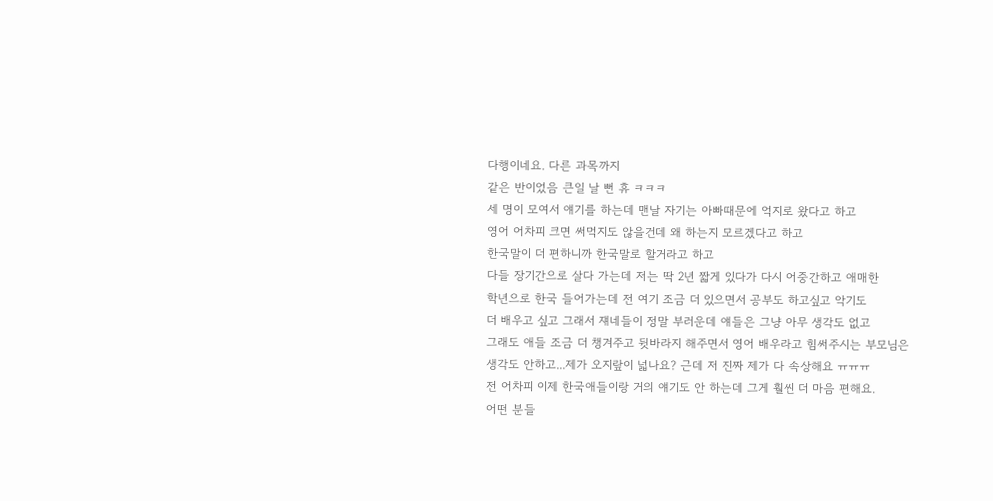다행이네요. 다른 과목까지
같은 반이었음 큰일 날 뻔 휴 ㅋㅋㅋ
세 명이 모여서 얘기를 하는데 맨날 자기는 아빠때문에 억지로 왔다고 하고
영어 어차피 크면 써먹지도 않을건데 왜 하는지 모르겠다고 하고
한국말이 더 편하니까 한국말로 할거라고 하고
다들 장기간으로 살다 가는데 저는 딱 2년 짧게 있다가 다시 어중간하고 애매한
학년으로 한국 들어가는데 전 여기 조금 더 있으면서 공부도 하고싶고 악기도
더 배우고 싶고 그래서 쟤네들이 정말 부러운데 얘들은 그냥 아무 생각도 없고
그래도 애들 조금 더 챙겨주고 뒷바라지 해주면서 영어 배우라고 힘써주시는 부모님은
생각도 안하고...제가 오지랖이 넓나요? 근데 저 진짜 제가 다 속상해요 ㅠㅠㅠ
전 어차피 이제 한국애들이랑 거의 얘기도 안 하는데 그게 훨씬 더 마음 편해요.
어떤 분들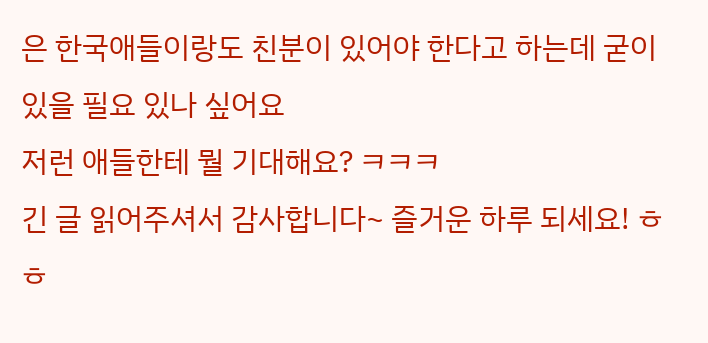은 한국애들이랑도 친분이 있어야 한다고 하는데 굳이 있을 필요 있나 싶어요
저런 애들한테 뭘 기대해요? ㅋㅋㅋ
긴 글 읽어주셔서 감사합니다~ 즐거운 하루 되세요! ㅎㅎ